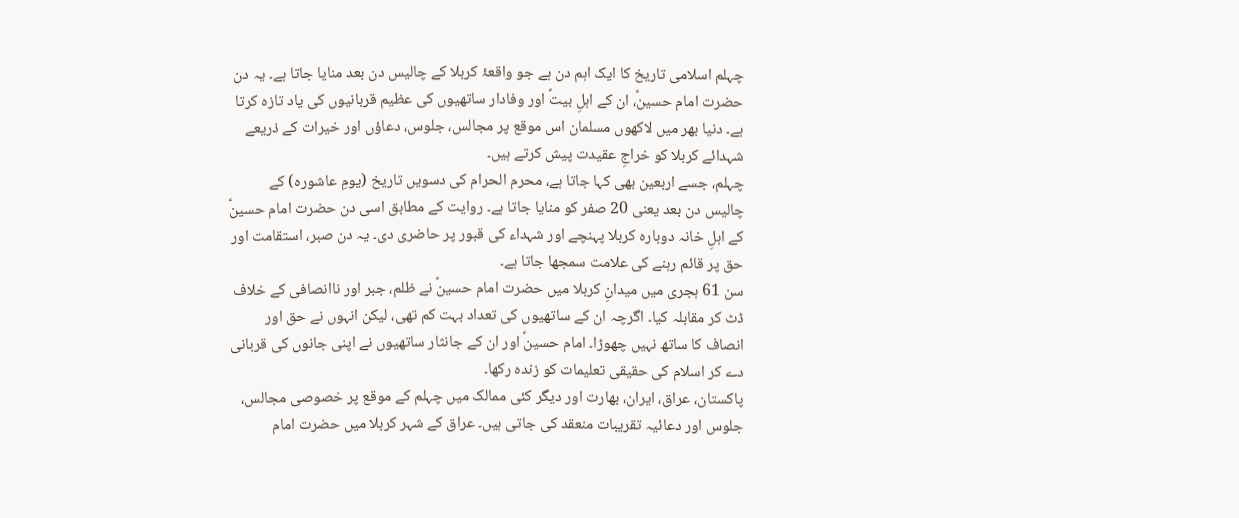چہلم اسلامی تاریخ کا ایک اہم دن ہے جو واقعۂ کربلا کے چالیس دن بعد منایا جاتا ہے۔ یہ دن حضرت امام حسینؑ، ان کے اہلِ بیتؑ اور وفادار ساتھیوں کی عظیم قربانیوں کی یاد تازہ کرتا ہے۔ دنیا بھر میں لاکھوں مسلمان اس موقع پر مجالس، جلوس، دعاؤں اور خیرات کے ذریعے شہدائے کربلا کو خراجِ عقیدت پیش کرتے ہیں۔
چہلم، جسے اربعین بھی کہا جاتا ہے، محرم الحرام کی دسویں تاریخ (یومِ عاشورہ) کے چالیس دن بعد یعنی 20 صفر کو منایا جاتا ہے۔ روایت کے مطابق اسی دن حضرت امام حسینؑ کے اہلِ خانہ دوبارہ کربلا پہنچے اور شہداء کی قبور پر حاضری دی۔ یہ دن صبر، استقامت اور حق پر قائم رہنے کی علامت سمجھا جاتا ہے۔
سن 61 ہجری میں میدانِ کربلا میں حضرت امام حسینؑ نے ظلم، جبر اور ناانصافی کے خلاف ڈٹ کر مقابلہ کیا۔ اگرچہ ان کے ساتھیوں کی تعداد بہت کم تھی، لیکن انہوں نے حق اور انصاف کا ساتھ نہیں چھوڑا۔ امام حسینؑ اور ان کے جانثار ساتھیوں نے اپنی جانوں کی قربانی دے کر اسلام کی حقیقی تعلیمات کو زندہ رکھا۔
پاکستان، عراق، ایران، بھارت اور دیگر کئی ممالک میں چہلم کے موقع پر خصوصی مجالس، جلوس اور دعائیہ تقریبات منعقد کی جاتی ہیں۔ عراق کے شہر کربلا میں حضرت امام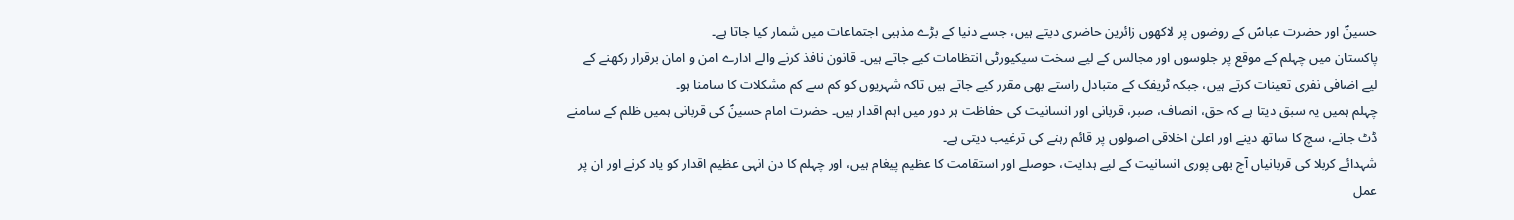حسینؑ اور حضرت عباسؑ کے روضوں پر لاکھوں زائرین حاضری دیتے ہیں، جسے دنیا کے بڑے مذہبی اجتماعات میں شمار کیا جاتا ہے۔
پاکستان میں چہلم کے موقع پر جلوسوں اور مجالس کے لیے سخت سیکیورٹی انتظامات کیے جاتے ہیں۔ قانون نافذ کرنے والے ادارے امن و امان برقرار رکھنے کے لیے اضافی نفری تعینات کرتے ہیں، جبکہ ٹریفک کے متبادل راستے بھی مقرر کیے جاتے ہیں تاکہ شہریوں کو کم سے کم مشکلات کا سامنا ہو۔
چہلم ہمیں یہ سبق دیتا ہے کہ حق، انصاف، صبر، قربانی اور انسانیت کی حفاظت ہر دور میں اہم اقدار ہیں۔ حضرت امام حسینؑ کی قربانی ہمیں ظلم کے سامنے ڈٹ جانے، سچ کا ساتھ دینے اور اعلیٰ اخلاقی اصولوں پر قائم رہنے کی ترغیب دیتی ہے۔
شہدائے کربلا کی قربانیاں آج بھی پوری انسانیت کے لیے ہدایت، حوصلے اور استقامت کا عظیم پیغام ہیں، اور چہلم کا دن انہی عظیم اقدار کو یاد کرنے اور ان پر عمل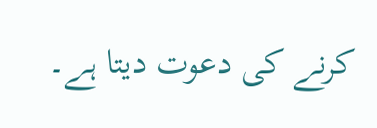کرنے کی دعوت دیتا ہے۔